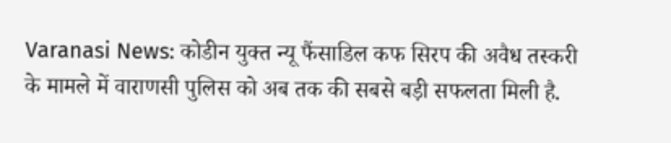Varanasi News: कोडीन युक्त न्यू फैंसाडिल कफ सिरप की अवैध तस्करी के मामले में वाराणसी पुलिस को अब तक की सबसे बड़ी सफलता मिली है.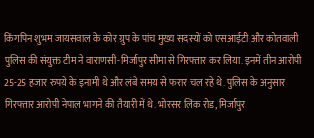किंगपिन शुभम जायसवाल के कोर ग्रुप के पांच मुख्य सदस्यों को एसआईटी और कोतवाली पुलिस की संयुक्त टीम ने वाराणसी-मिर्जापुर सीमा से गिरफ्तार कर लिया. इनमें तीन आरोपी 25-25 हजार रुपये के इनामी थे और लंबे समय से फरार चल रहे थे. पुलिस के अनुसार गिरफ्तार आरोपी नेपाल भागने की तैयारी में थे. भोरसर लिंक रोड, मिर्जापुर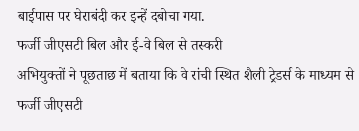बाईपास पर घेराबंदी कर इन्हें दबोचा गया.
फर्जी जीएसटी बिल और ई-वे बिल से तस्करी
अभियुक्तों ने पूछताछ में बताया कि वे रांची स्थित शैली ट्रेडर्स के माध्यम से फर्जी जीएसटी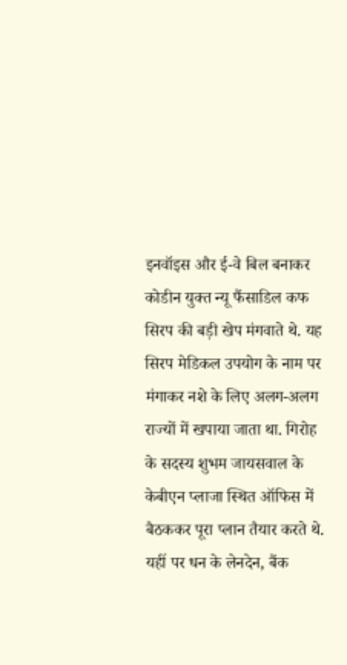इनवॉइस और ई-वे बिल बनाकर कोडीन युक्त न्यू फैंसाडिल कफ सिरप की बड़ी खेप मंगवाते थे. यह सिरप मेडिकल उपयोग के नाम पर मंगाकर नशे के लिए अलग-अलग राज्यों में खपाया जाता था. गिरोह के सदस्य शुभम जायसवाल के केबीएन प्लाजा स्थित ऑफिस में बैठककर पूरा प्लान तैयार करते थे. यहीं पर धन के लेनदेन, बैंक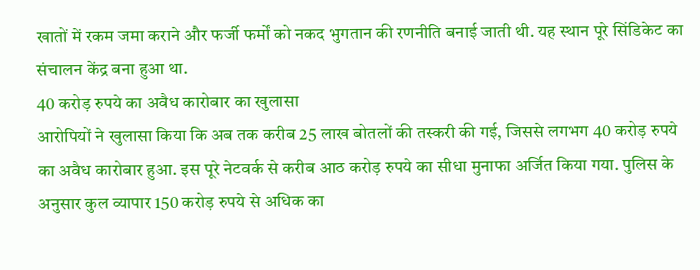खातों में रकम जमा कराने और फर्जी फर्मों को नकद भुगतान की रणनीति बनाई जाती थी. यह स्थान पूरे सिंडिकेट का संचालन केंद्र बना हुआ था.
40 करोड़ रुपये का अवैध कारोबार का खुलासा
आरोपियों ने खुलासा किया कि अब तक करीब 25 लाख बोतलों की तस्करी की गई, जिससे लगभग 40 करोड़ रुपये का अवैध कारोबार हुआ. इस पूरे नेटवर्क से करीब आठ करोड़ रुपये का सीधा मुनाफा अर्जित किया गया. पुलिस के अनुसार कुल व्यापार 150 करोड़ रुपये से अधिक का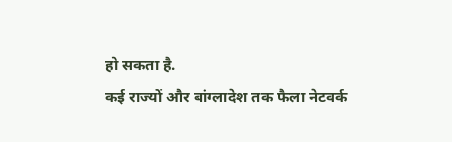हो सकता है.
कई राज्यों और बांग्लादेश तक फैला नेटवर्क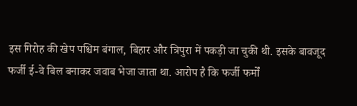इस गिरोह की खेप पश्चिम बंगाल, बिहार और त्रिपुरा में पकड़ी जा चुकी थी. इसके बावजूद फर्जी ई-वे बिल बनाकर जवाब भेजा जाता था. आरोप है कि फर्जी फर्मों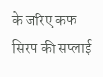के जरिए कफ सिरप की सप्लाई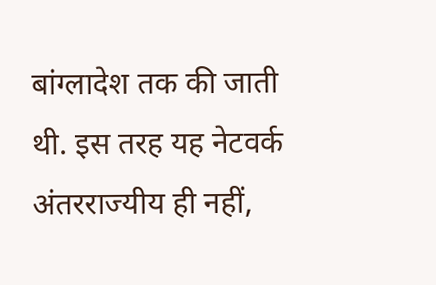बांग्लादेश तक की जाती थी. इस तरह यह नेटवर्क अंतरराज्यीय ही नहीं,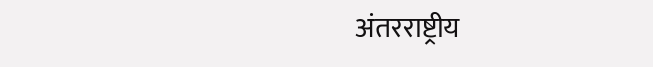अंतरराष्ट्रीय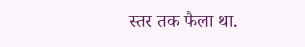स्तर तक फैला था.